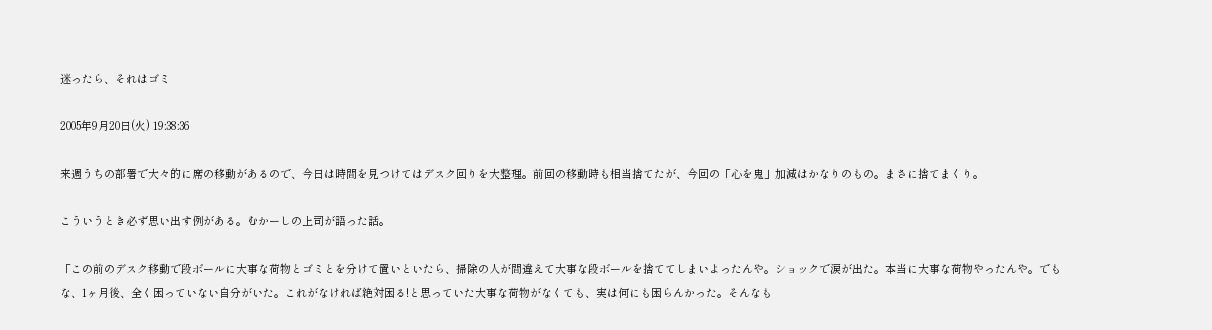迷ったら、それはゴミ

2005年9月20日(火) 19:38:36

来週うちの部署で大々的に席の移動があるので、今日は時間を見つけてはデスク回りを大整理。前回の移動時も相当捨てたが、今回の「心を鬼」加減はかなりのもの。まさに捨てまくり。

こういうとき必ず思い出す例がある。むかーしの上司が語った話。

「この前のデスク移動で段ボールに大事な荷物とゴミとを分けて置いといたら、掃除の人が間違えて大事な段ボールを捨ててしまいよったんや。ショックで涙が出た。本当に大事な荷物やったんや。でもな、1ヶ月後、全く困っていない自分がいた。これがなければ絶対困る!と思っていた大事な荷物がなくても、実は何にも困らんかった。そんなも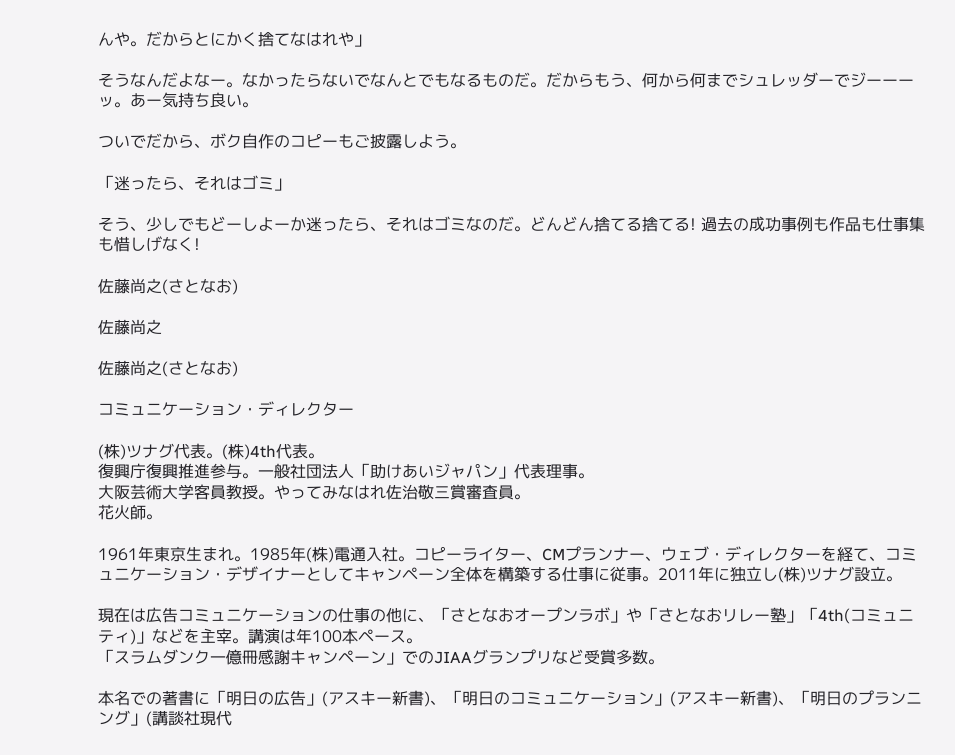んや。だからとにかく捨てなはれや」

そうなんだよなー。なかったらないでなんとでもなるものだ。だからもう、何から何までシュレッダーでジーーーッ。あー気持ち良い。

ついでだから、ボク自作のコピーもご披露しよう。

「迷ったら、それはゴミ」

そう、少しでもどーしよーか迷ったら、それはゴミなのだ。どんどん捨てる捨てる! 過去の成功事例も作品も仕事集も惜しげなく!

佐藤尚之(さとなお)

佐藤尚之

佐藤尚之(さとなお)

コミュニケーション・ディレクター

(株)ツナグ代表。(株)4th代表。
復興庁復興推進参与。一般社団法人「助けあいジャパン」代表理事。
大阪芸術大学客員教授。やってみなはれ佐治敬三賞審査員。
花火師。

1961年東京生まれ。1985年(株)電通入社。コピーライター、CMプランナー、ウェブ・ディレクターを経て、コミュニケーション・デザイナーとしてキャンペーン全体を構築する仕事に従事。2011年に独立し(株)ツナグ設立。

現在は広告コミュニケーションの仕事の他に、「さとなおオープンラボ」や「さとなおリレー塾」「4th(コミュニティ)」などを主宰。講演は年100本ペース。
「スラムダンク一億冊感謝キャンペーン」でのJIAAグランプリなど受賞多数。

本名での著書に「明日の広告」(アスキー新書)、「明日のコミュニケーション」(アスキー新書)、「明日のプランニング」(講談社現代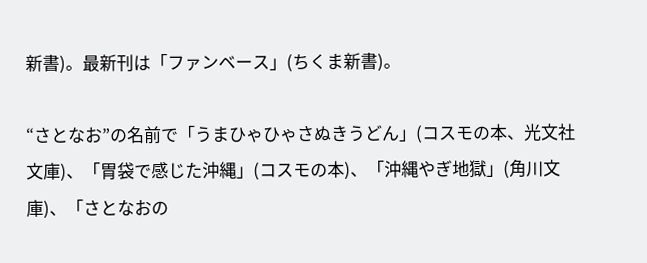新書)。最新刊は「ファンベース」(ちくま新書)。

“さとなお”の名前で「うまひゃひゃさぬきうどん」(コスモの本、光文社文庫)、「胃袋で感じた沖縄」(コスモの本)、「沖縄やぎ地獄」(角川文庫)、「さとなおの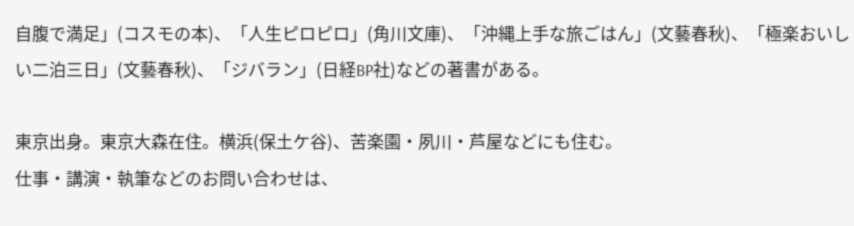自腹で満足」(コスモの本)、「人生ピロピロ」(角川文庫)、「沖縄上手な旅ごはん」(文藝春秋)、「極楽おいしい二泊三日」(文藝春秋)、「ジバラン」(日経BP社)などの著書がある。

東京出身。東京大森在住。横浜(保土ケ谷)、苦楽園・夙川・芦屋などにも住む。
仕事・講演・執筆などのお問い合わせは、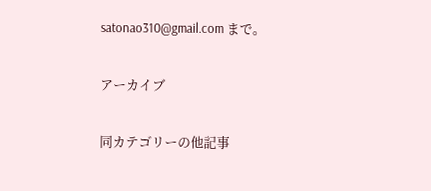satonao310@gmail.com まで。

アーカイブ

同カテゴリーの他記事